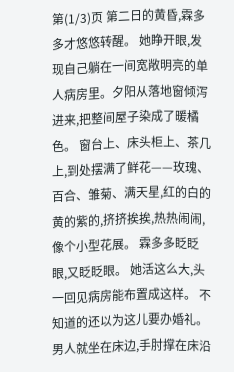第(1/3)页 第二日的黄昏,霖多多才悠悠转醒。 她睁开眼,发现自己躺在一间宽敞明亮的单人病房里。夕阳从落地窗倾泻进来,把整间屋子染成了暖橘色。 窗台上、床头柜上、茶几上,到处摆满了鲜花——玫瑰、百合、雏菊、满天星,红的白的黄的紫的,挤挤挨挨,热热闹闹,像个小型花展。 霖多多眨眨眼,又眨眨眼。 她活这么大,头一回见病房能布置成这样。 不知道的还以为这儿要办婚礼。 男人就坐在床边,手肘撑在床沿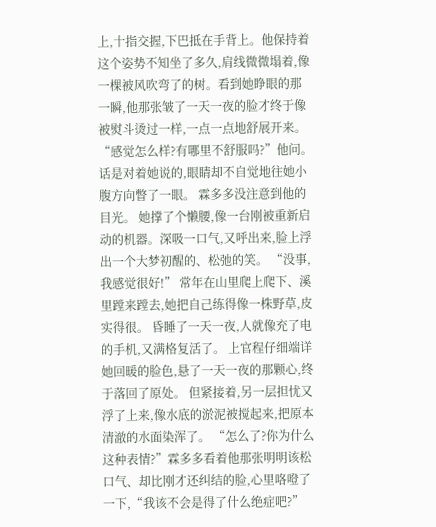上,十指交握,下巴抵在手背上。他保持着这个姿势不知坐了多久,肩线微微塌着,像一棵被风吹弯了的树。看到她睁眼的那一瞬,他那张皱了一天一夜的脸才终于像被熨斗烫过一样,一点一点地舒展开来。 “感觉怎么样?有哪里不舒服吗?”他问。 话是对着她说的,眼睛却不自觉地往她小腹方向瞥了一眼。 霖多多没注意到他的目光。 她撑了个懒腰,像一台刚被重新启动的机器。深吸一口气,又呼出来,脸上浮出一个大梦初醒的、松弛的笑。 “没事,我感觉很好!” 常年在山里爬上爬下、溪里蹚来蹚去,她把自己练得像一株野草,皮实得很。 昏睡了一天一夜,人就像充了电的手机,又满格复活了。 上官程仔细端详她回暖的脸色,悬了一天一夜的那颗心,终于落回了原处。 但紧接着,另一层担忧又浮了上来,像水底的淤泥被搅起来,把原本清澈的水面染浑了。 “怎么了?你为什么这种表情?”霖多多看着他那张明明该松口气、却比刚才还纠结的脸,心里咯噔了一下,“我该不会是得了什么绝症吧?”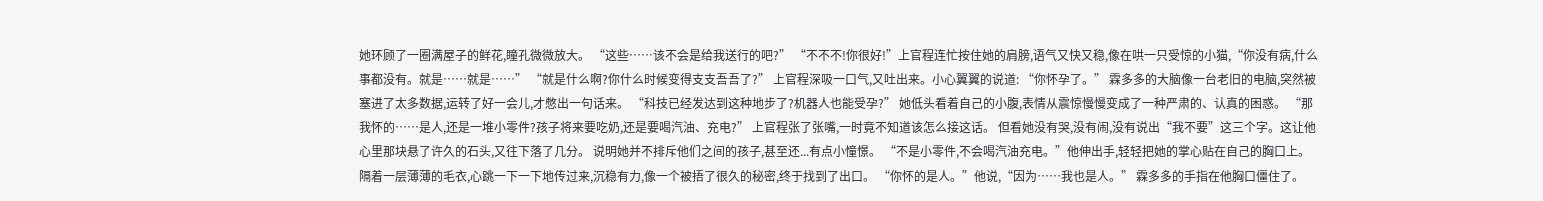她环顾了一圈满屋子的鲜花,瞳孔微微放大。 “这些……该不会是给我送行的吧?” “不不不!你很好!”上官程连忙按住她的肩膀,语气又快又稳,像在哄一只受惊的小猫,“你没有病,什么事都没有。就是……就是……” “就是什么啊?你什么时候变得支支吾吾了?” 上官程深吸一口气,又吐出来。小心翼翼的说道: “你怀孕了。” 霖多多的大脑像一台老旧的电脑,突然被塞进了太多数据,运转了好一会儿,才憋出一句话来。 “科技已经发达到这种地步了?机器人也能受孕?” 她低头看着自己的小腹,表情从震惊慢慢变成了一种严肃的、认真的困惑。 “那我怀的……是人,还是一堆小零件?孩子将来要吃奶,还是要喝汽油、充电?” 上官程张了张嘴,一时竟不知道该怎么接这话。 但看她没有哭,没有闹,没有说出“我不要”这三个字。这让他心里那块悬了许久的石头,又往下落了几分。 说明她并不排斥他们之间的孩子,甚至还...有点小憧憬。 “不是小零件,不会喝汽油充电。”他伸出手,轻轻把她的掌心贴在自己的胸口上。 隔着一层薄薄的毛衣,心跳一下一下地传过来,沉稳有力,像一个被捂了很久的秘密,终于找到了出口。 “你怀的是人。”他说,“因为……我也是人。” 霖多多的手指在他胸口僵住了。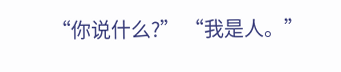“你说什么?” “我是人。”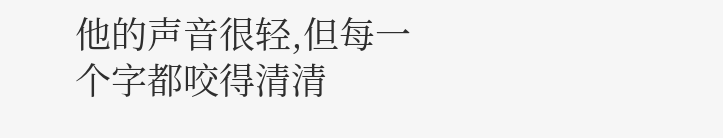他的声音很轻,但每一个字都咬得清清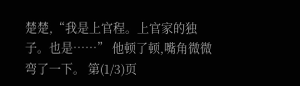楚楚,“我是上官程。上官家的独子。也是……” 他顿了顿,嘴角微微弯了一下。 第(1/3)页